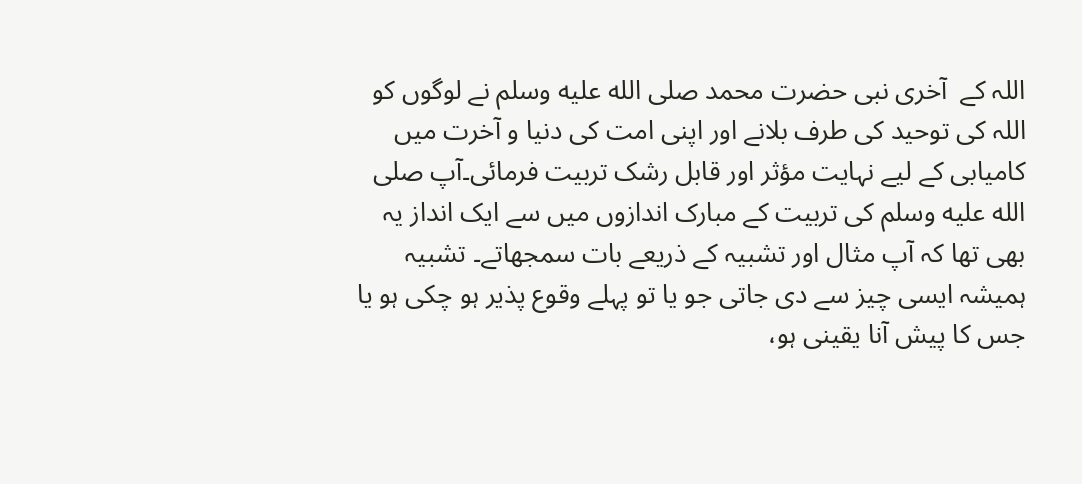اللہ کے  آخری نبی حضرت محمد صلى الله عليه وسلم نے لوگوں کو اللہ کی توحید کی طرف بلانے اور اپنی امت کی دنیا و آخرت میں کامیابی کے لیے نہایت مؤثر اور قابل رشک تربیت فرمائی۔آپ صلى الله عليه وسلم کی تربیت کے مبارک اندازوں میں سے ایک انداز یہ بھی تھا کہ آپ مثال اور تشبیہ کے ذریعے بات سمجھاتے۔ تشبیہ ہمیشہ ایسی چیز سے دی جاتی جو یا تو پہلے وقوع پذیر ہو چکی ہو یا جس کا پیش آنا یقینی ہو،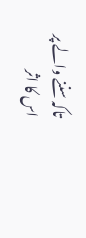تاکہ سننے والے پر اس کا اثر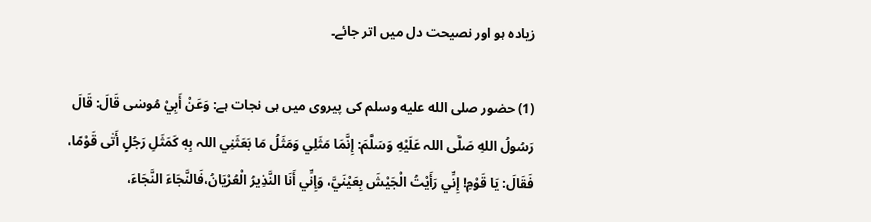زیادہ ہو اور نصیحت دل میں اتر جائے۔

(1) حضور صلى الله عليه وسلم کی پیروی میں ہی نجات ہے: وَعَنْ أَبِيْ مُوسٰى قَالَ: قَالَ رَسُولُ اللهِ صَلَّى اللہ عَلَيْهِ وَسَلَّمَ: إِنَّمَا مَثَلِي وَمَثَلُ مَا بَعَثَنِي اللہ بِهٖ كَمَثَلِ رَجُلٍ أَتٰى قَوْمًا، فَقَالَ: يَا قَوْمِ! إِنِّي رَأَيْتُ الْجَيْشَ بِعَيْنَيَّ، وَإِنِّي أَنَا النَّذِيرُ الْعُرْيَانُ،فَالنَّجَاءَ النَّجَاءَ،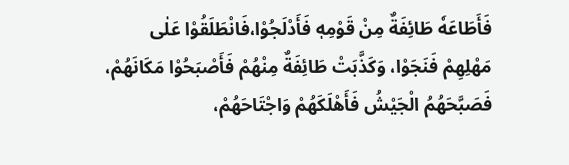فَأَطَاعَهٗ طَائِفَةٌ مِنْ قَوْمِهٖ فَأَدْلَجُوْا،فَانْطَلَقُوْا عَلٰى مَهْلِهِمْ فَنَجَوْا، وَكَذَّبَتْ طَائِفَةٌ مِنْهُمْ فَأَصْبَحُوْا مَكَانَهُمْ، فَصَبَّحَهُمُ الْجَيْشُ فَأَهْلَكَهُمْ وَاجْتَاحَهُمْ،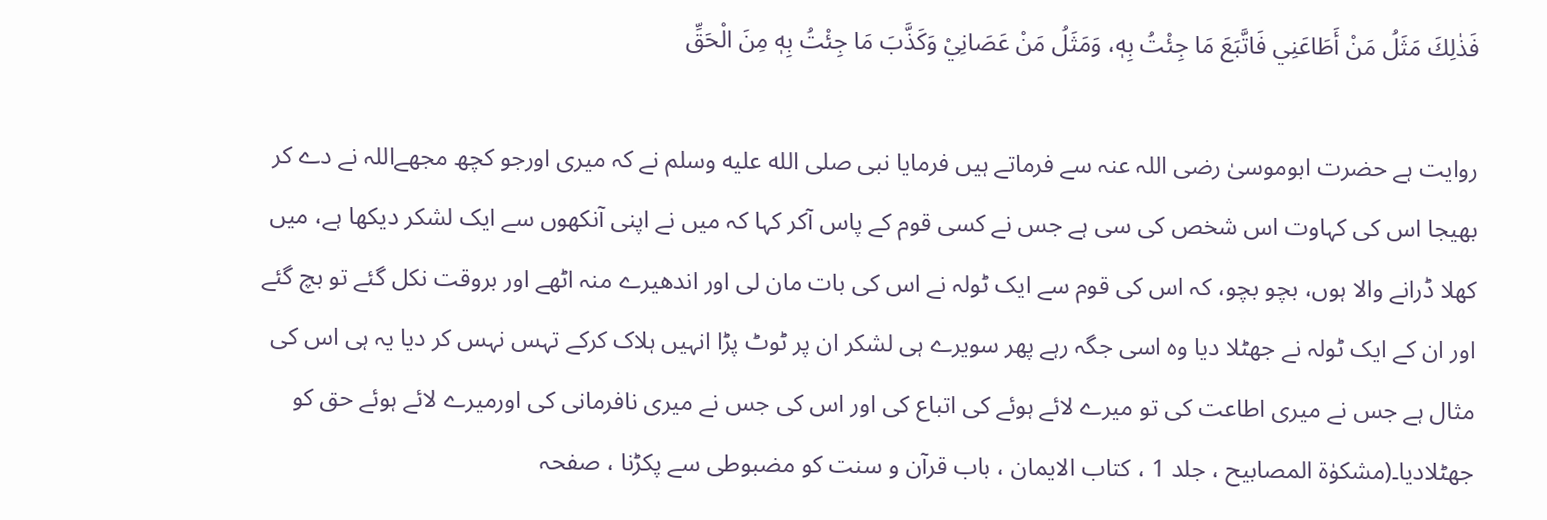فَذٰلِكَ مَثَلُ مَنْ أَطَاعَنِي فَاتَّبَعَ مَا جِئْتُ بِهٖ، وَمَثَلُ مَنْ عَصَانِيْ وَكَذَّبَ مَا جِئْتُ بِهٖ مِنَ الْحَقِّ

روایت ہے حضرت ابوموسیٰ رضی اللہ عنہ سے فرماتے ہیں فرمایا نبی صلى الله عليه وسلم نے کہ میری اورجو کچھ مجھےاللہ نے دے کر بھیجا اس کی کہاوت اس شخص کی سی ہے جس نے کسی قوم کے پاس آکر کہا کہ میں نے اپنی آنکھوں سے ایک لشکر دیکھا ہے، میں کھلا ڈرانے والا ہوں، بچو بچو، کہ اس کی قوم سے ایک ٹولہ نے اس کی بات مان لی اور اندھیرے منہ اٹھے اور بروقت نکل گئے تو بچ گئے اور ان کے ایک ٹولہ نے جھٹلا دیا وہ اسی جگہ رہے پھر سویرے ہی لشکر ان پر ٹوٹ پڑا انہیں ہلاک کرکے تہس نہس کر دیا یہ ہی اس کی مثال ہے جس نے میری اطاعت کی تو میرے لائے ہوئے کی اتباع کی اور اس کی جس نے میری نافرمانی کی اورمیرے لائے ہوئے حق کو جھٹلادیا۔(مشکوٰۃ المصابیح ، جلد 1 ، کتاب الایمان ، باب قرآن و سنت کو مضبوطی سے پکڑنا ، صفحہ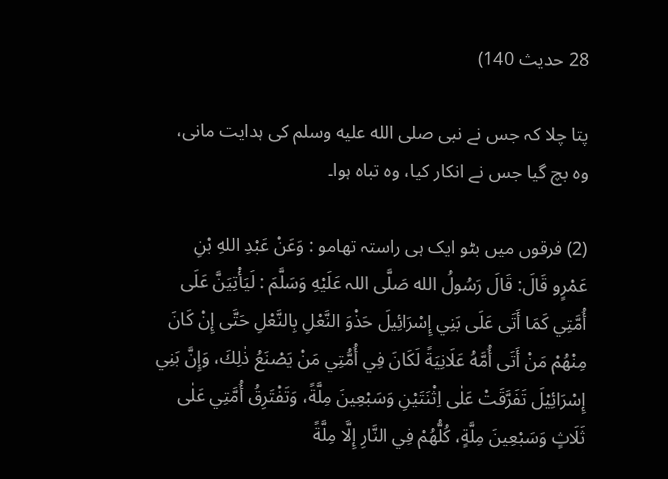28 حدیث 140)

پتا چلا کہ جس نے نبی صلى الله عليه وسلم کی ہدایت مانی، وہ بچ گیا جس نے انکار کیا، وہ تباہ ہوا۔

(2) فرقوں میں بٹو ایک ہی راستہ تھامو : وَعَنْ عَبْدِ اللهِ بْنِ عَمْرٍو قَالَ: قَالَ رَسُولُ الله صَلَّى اللہ عَلَيْهِ وَسَلَّمَ : لَيَأْتِيَنَّ عَلَى أُمَّتِي كَمَا أَتَى عَلَى بَنِي إِسْرَائِيلَ حَذْوَ النَّعْلِ بِالنَّعْلِ حَتَّى إِنْ كَانَ مِنْهُمْ مَنْ أَتَى أُمَّهُ عَلَانِيَةً لَكَانَ فِي أُمُّتِي مَنْ يَصْنَعُ ذٰلِكَ، وَإِنَّ بَنِي إِسْرَائِيْلَ تَفَرَّقَتْ عَلٰی اِثْنَتَيْنِ وَسَبْعِينَ مِلَّةً، وَتَفْتَرِقُ أُمَّتِي عَلٰى ثَلَاثٍ وَسَبْعِينَ مِلَّةٍ، كُلُّهُمْ فِي النَّارِ إِلَّا مِلَّةً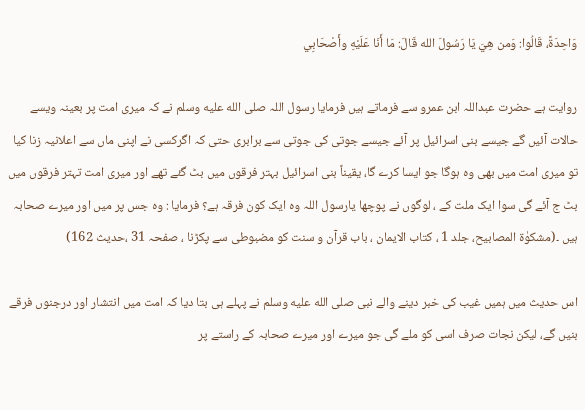وَاحِدَةً، قَالُوا: وَمن هِيَ يَا رَسُولَ الله قَالَ: مَا أَنَا عَلَيْهِ وأَصْحَابِي

روایت ہے حضرت عبداللہ ابن عمرو سے فرماتے ہیں فرمایا رسول اللہ صلى الله عليه وسلم نے کہ میری امت پر بعینہ ویسے حالات آئیں گے جیسے بنی اسرائیل پر آئے جیسے جوتی کی جوتی سے برابری حتی کہ اگرکسی نے اپنی ماں سے اعلانیہ زنا کیا تو میری امت میں بھی وہ ہوگا جو ایسا کرے گا، یقیناً بنی اسرائیل بہتر فرقوں میں بٹ گئے تھے اور میری امت تہتر فرقوں میں بٹ ج آئے گی سوا ایک ملت کے ، لوگوں نے پوچھا یارسول اللہ وہ ایک کون فرقہ ہے؟ فرمایا : وہ جس پر میں اور میرے صحابہ ہیں ۔(مشکوٰۃ المصابیح، جلد 1 ، کتاب الایمان ، باب قرآن و سنت کو مضبوطی سے پکڑنا ، صفحہ 31 ،حدیث 162)

اس حدیث میں ہمیں غیب کی خبر دینے والے نبی صلى الله عليه وسلم نے پہلے ہی بتا دیا کہ امت میں انتشار اور درجنوں فرقے بنیں گے، لیکن نجات صرف اسی کو ملے گی جو میرے اور میرے صحابہ کے راستے پر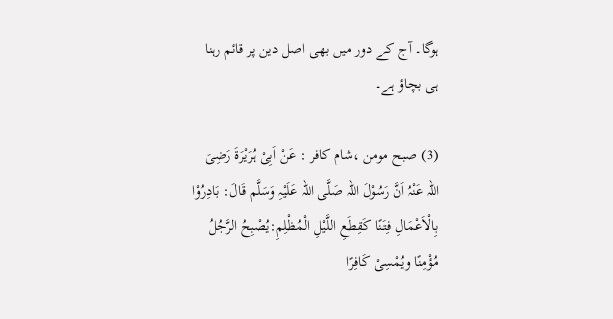ہوگا۔ آج کے دور میں بھی اصل دین پر قائم رہنا ہی بچاؤ ہے۔

(3) صبح مومن ،شام کافر : عَنْ اَبِیْ ہُرَیْرَۃَ رَضِیَ اللہ عَنْہُ اَنَّ رَسُوْلَ اللہ صَلَّی اللہ عَلَیْہِ وَسَلَّم قَالَ: بَادِرُوْا بِالْاَعْمَالِ فِتَنًا کَقِطَعِ اللَّیْلِ الْمُظْلِمِ:یُصْبِحُ الرَّجُلُ مُؤْمِنًا ویُمْسِیْ کَافِرًا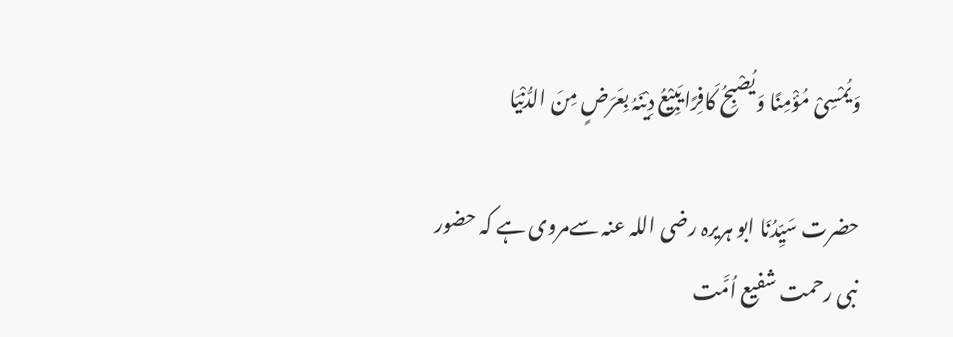وَیُمْسِیْ مُؤْمِنًا وَیُصْبِحُ کَافِرًا یَبِیْعُ دِیْنَہُ بِعَرَضٍ مِنَ الدُّنْیَا

حضرت سَیِّدُنَا ابو ہریرہ رضی اللہ عنہ سےمروی ہے کہ حضور نبی رحمت شفیع اُمَّت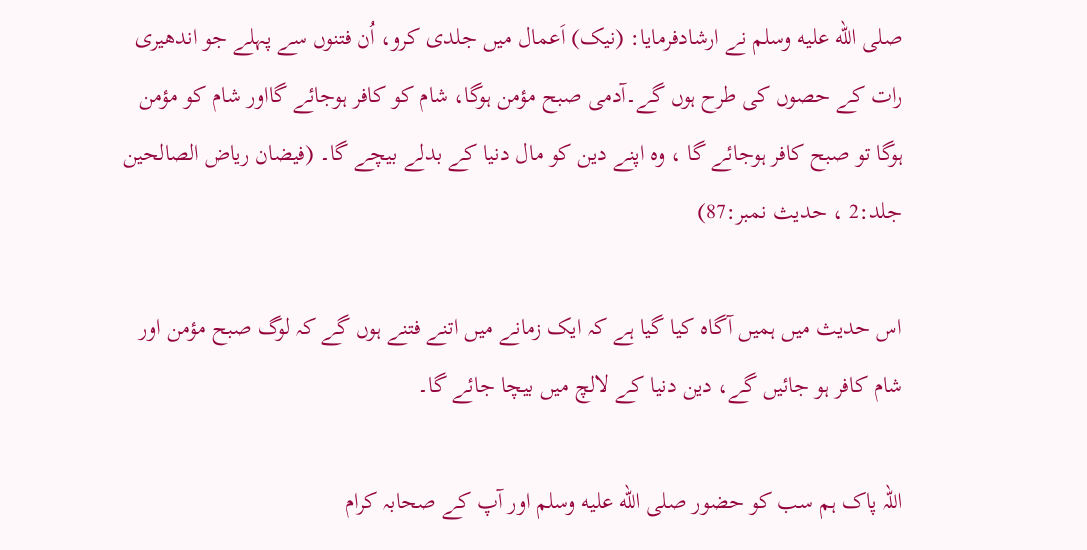صلى الله عليه وسلم نے ارشادفرمایا: (نیک) اَعمال میں جلدی کرو، اُن فتنوں سے پہلے جو اندھیری رات کے حصوں کی طرح ہوں گے۔آدمی صبح مؤمن ہوگا، شام کو کافر ہوجائے گااور شام کو مؤمن ہوگا تو صبح کافر ہوجائے گا ، وہ اپنے دین کو مال دنیا کے بدلے بیچے گا۔ (فیضان ریاض الصالحین جلد:2 ، حدیث نمبر:87)

اس حدیث میں ہمیں آگاہ کیا گیا ہے کہ ایک زمانے میں اتنے فتنے ہوں گے کہ لوگ صبح مؤمن اور شام کافر ہو جائیں گے، دین دنیا کے لالچ میں بیچا جائے گا۔

اللہ پاک ہم سب کو حضور صلى الله عليه وسلم اور آپ کے صحابہ کرام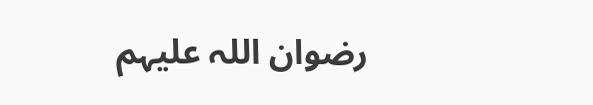رضوان اللہ علیہم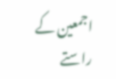اجمعین کے راستے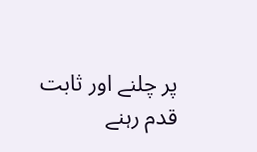پر چلنے اور ثابت قدم رہنے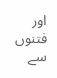اور فتنوں سے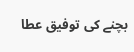بچنے کی توفیق عطا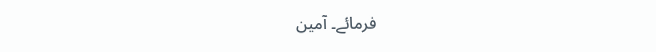فرمائے۔ آمین